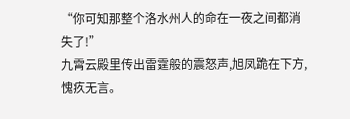“你可知那整个洛水州人的命在一夜之间都消失了!”
九霄云殿里传出雷霆般的震怒声,旭凤跪在下方,愧疚无言。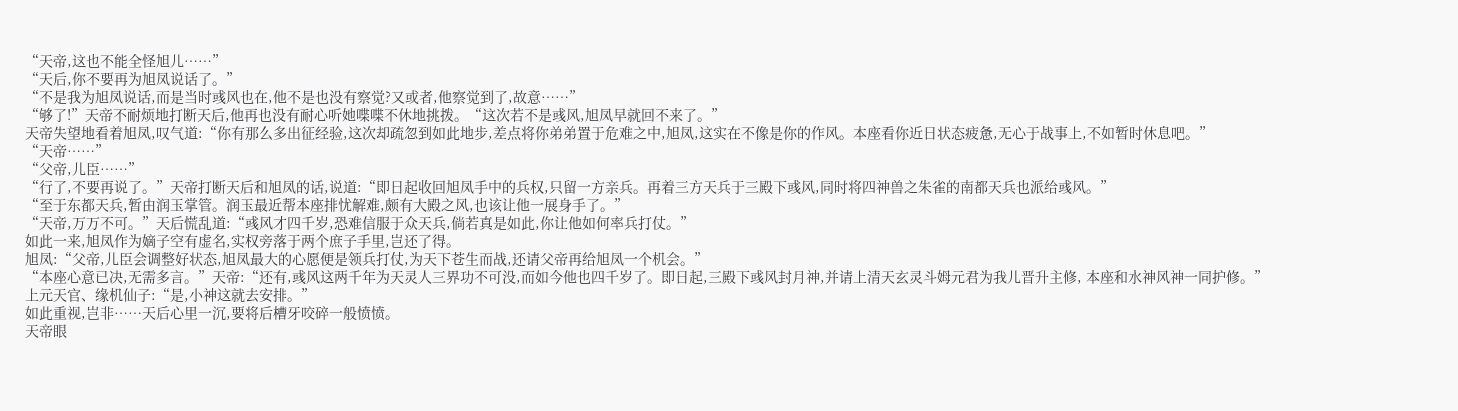“天帝,这也不能全怪旭儿……”
“天后,你不要再为旭凤说话了。”
“不是我为旭凤说话,而是当时彧风也在,他不是也没有察觉?又或者,他察觉到了,故意……”
“够了!”天帝不耐烦地打断天后,他再也没有耐心听她喋喋不休地挑拨。“这次若不是彧风,旭凤早就回不来了。”
天帝失望地看着旭凤,叹气道:“你有那么多出征经验,这次却疏忽到如此地步,差点将你弟弟置于危难之中,旭凤,这实在不像是你的作风。本座看你近日状态疲惫,无心于战事上,不如暂时休息吧。”
“天帝……”
“父帝,儿臣……”
“行了,不要再说了。”天帝打断天后和旭凤的话,说道:“即日起收回旭凤手中的兵权,只留一方亲兵。再着三方天兵于三殿下彧风,同时将四神兽之朱雀的南都天兵也派给彧风。”
“至于东都天兵,暂由润玉掌管。润玉最近帮本座排忧解难,颇有大殿之风,也该让他一展身手了。”
“天帝,万万不可。”天后慌乱道:“彧风才四千岁,恐难信服于众天兵,倘若真是如此,你让他如何率兵打仗。”
如此一来,旭凤作为嫡子空有虚名,实权旁落于两个庶子手里,岂还了得。
旭凤:“父帝,儿臣会调整好状态,旭凤最大的心愿便是领兵打仗,为天下苍生而战,还请父帝再给旭凤一个机会。”
“本座心意已决,无需多言。”天帝:“还有,彧风这两千年为天灵人三界功不可没,而如今他也四千岁了。即日起,三殿下彧风封月神,并请上清天玄灵斗姆元君为我儿晋升主修, 本座和水神风神一同护修。”
上元天官、缘机仙子:“是,小神这就去安排。”
如此重视,岂非……天后心里一沉,要将后槽牙咬碎一般愤愤。
天帝眼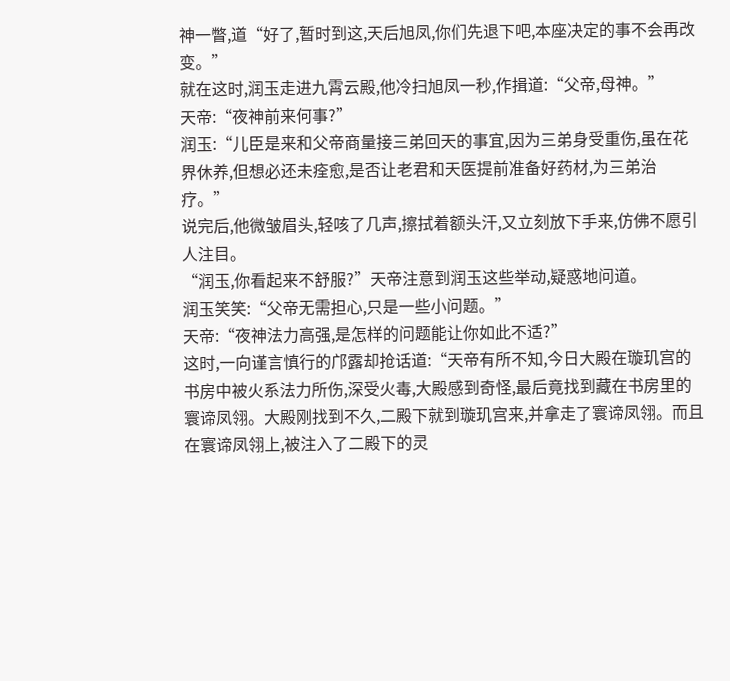神一瞥,道“好了,暂时到这,天后旭凤,你们先退下吧,本座决定的事不会再改变。”
就在这时,润玉走进九霄云殿,他冷扫旭凤一秒,作揖道:“父帝,母神。”
天帝:“夜神前来何事?”
润玉:“儿臣是来和父帝商量接三弟回天的事宜,因为三弟身受重伤,虽在花界休养,但想必还未痊愈,是否让老君和天医提前准备好药材,为三弟治疗。”
说完后,他微皱眉头,轻咳了几声,擦拭着额头汗,又立刻放下手来,仿佛不愿引人注目。
“润玉,你看起来不舒服?”天帝注意到润玉这些举动,疑惑地问道。
润玉笑笑:“父帝无需担心,只是一些小问题。”
天帝:“夜神法力高强,是怎样的问题能让你如此不适?”
这时,一向谨言慎行的邝露却抢话道:“天帝有所不知,今日大殿在璇玑宫的书房中被火系法力所伤,深受火毒,大殿感到奇怪,最后竟找到藏在书房里的寰谛凤翎。大殿刚找到不久,二殿下就到璇玑宫来,并拿走了寰谛凤翎。而且在寰谛凤翎上,被注入了二殿下的灵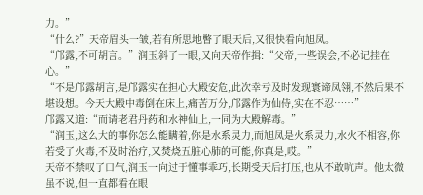力。”
“什么?”天帝眉头一皱,若有所思地瞥了眼天后,又很快看向旭凤。
“邝露,不可胡言。”润玉斜了一眼,又向天帝作揖:“父帝,一些误会,不必记挂在心。”
“不是邝露胡言,是邝露实在担心大殿安危,此次幸亏及时发现寰谛凤翎,不然后果不堪设想。今天大殿中毒倒在床上,痛苦万分,邝露作为仙侍,实在不忍……”
邝露又道:“而请老君丹药和水神仙上,一同为大殿解毒。”
“润玉,这么大的事你怎么能瞒着,你是水系灵力,而旭凤是火系灵力,水火不相容,你若受了火毒,不及时治疗,又焚烧五脏心肺的可能,你真是,哎。”
天帝不禁叹了口气,润玉一向过于懂事乖巧,长期受天后打压,也从不敢吭声。他太微虽不说,但一直都看在眼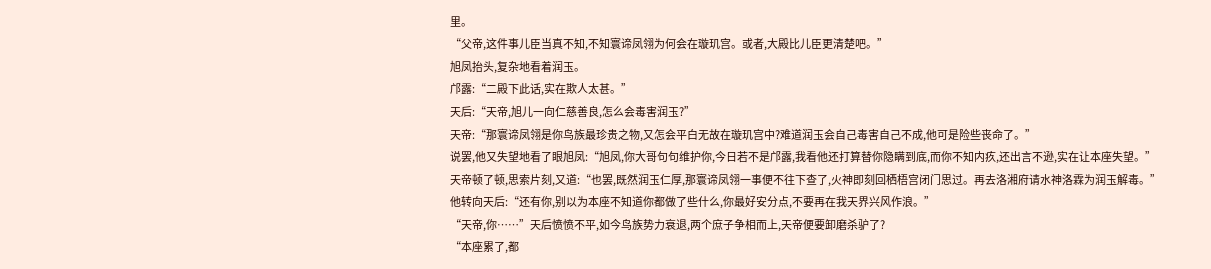里。
“父帝,这件事儿臣当真不知,不知寰谛凤翎为何会在璇玑宫。或者,大殿比儿臣更清楚吧。”
旭凤抬头,复杂地看着润玉。
邝露:“二殿下此话,实在欺人太甚。”
天后:“天帝,旭儿一向仁慈善良,怎么会毒害润玉?”
天帝:“那寰谛凤翎是你鸟族最珍贵之物,又怎会平白无故在璇玑宫中?难道润玉会自己毒害自己不成,他可是险些丧命了。”
说罢,他又失望地看了眼旭凤:“旭凤,你大哥句句维护你,今日若不是邝露,我看他还打算替你隐瞒到底,而你不知内疚,还出言不逊,实在让本座失望。”
天帝顿了顿,思索片刻,又道:“也罢,既然润玉仁厚,那寰谛凤翎一事便不往下查了,火神即刻回栖梧宫闭门思过。再去洛湘府请水神洛霖为润玉解毒。”
他转向天后:“还有你,别以为本座不知道你都做了些什么,你最好安分点,不要再在我天界兴风作浪。”
“天帝,你……”天后愤愤不平,如今鸟族势力衰退,两个庶子争相而上,天帝便要卸磨杀驴了?
“本座累了,都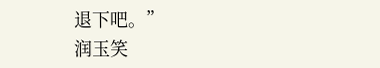退下吧。”
润玉笑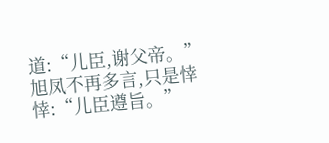道:“儿臣,谢父帝。”
旭凤不再多言,只是悻悻:“儿臣遵旨。”